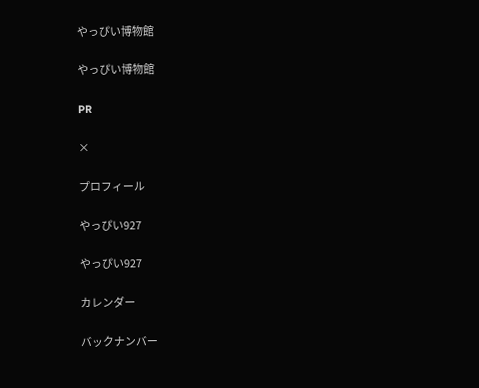やっぴい博物館

やっぴい博物館

PR

×

プロフィール

やっぴい927

やっぴい927

カレンダー

バックナンバー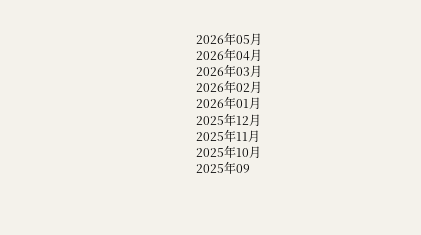2026年05月
2026年04月
2026年03月
2026年02月
2026年01月
2025年12月
2025年11月
2025年10月
2025年09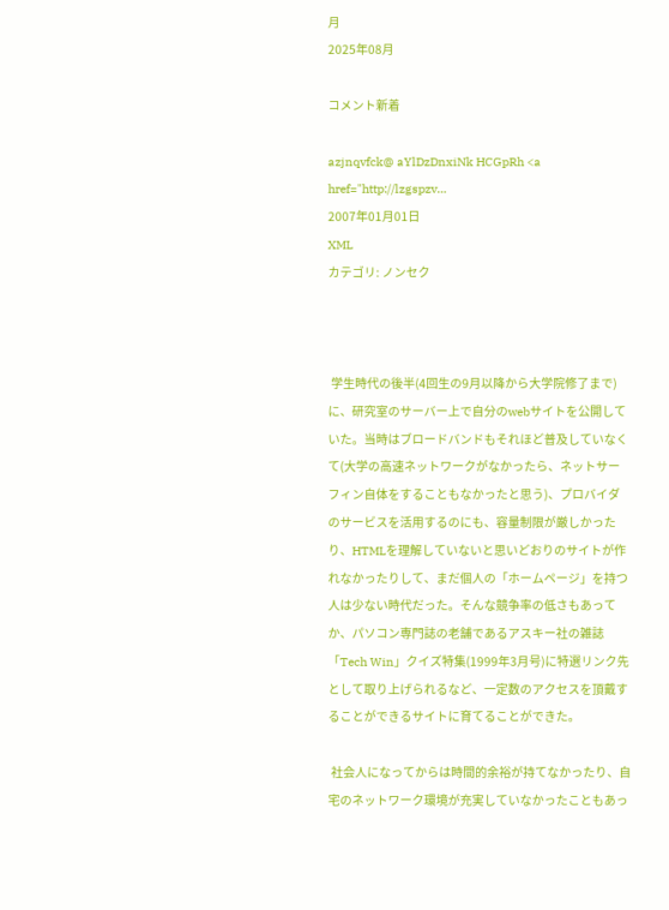月
2025年08月

コメント新着

azjnqvfck@ aYlDzDnxiNk HCGpRh <a href="http://lzgspzv…
2007年01月01日
XML
カテゴリ: ノンセク



 学生時代の後半(4回生の9月以降から大学院修了まで)に、研究室のサーバー上で自分のwebサイトを公開していた。当時はブロードバンドもそれほど普及していなくて(大学の高速ネットワークがなかったら、ネットサーフィン自体をすることもなかったと思う)、プロバイダのサービスを活用するのにも、容量制限が厳しかったり、HTMLを理解していないと思いどおりのサイトが作れなかったりして、まだ個人の「ホームページ」を持つ人は少ない時代だった。そんな競争率の低さもあってか、パソコン専門誌の老舗であるアスキー社の雑誌「Tech Win」クイズ特集(1999年3月号)に特選リンク先として取り上げられるなど、一定数のアクセスを頂戴することができるサイトに育てることができた。

 社会人になってからは時間的余裕が持てなかったり、自宅のネットワーク環境が充実していなかったこともあっ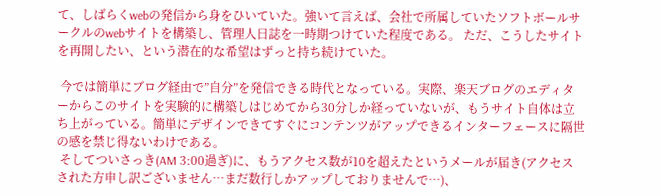て、しばらくwebの発信から身をひいていた。強いて言えば、会社で所属していたソフトボールサークルのwebサイトを構築し、管理人日誌を一時期つけていた程度である。 ただ、こうしたサイトを再開したい、という潜在的な希望はずっと持ち続けていた。

 今では簡単にブログ経由で”自分”を発信できる時代となっている。実際、楽天ブログのエディターからこのサイトを実験的に構築しはじめてから30分しか経っていないが、もうサイト自体は立ち上がっている。簡単にデザインできてすぐにコンテンツがアップできるインターフェースに隔世の感を禁じ得ないわけである。
 そしてついさっき(AM 3:00過ぎ)に、もうアクセス数が10を超えたというメールが届き(アクセスされた方申し訳ございません…まだ数行しかアップしておりませんで…)、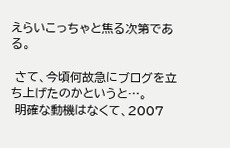えらいこっちゃと焦る次第である。

 さて、今頃何故急にブログを立ち上げたのかというと…。
 明確な動機はなくて、2007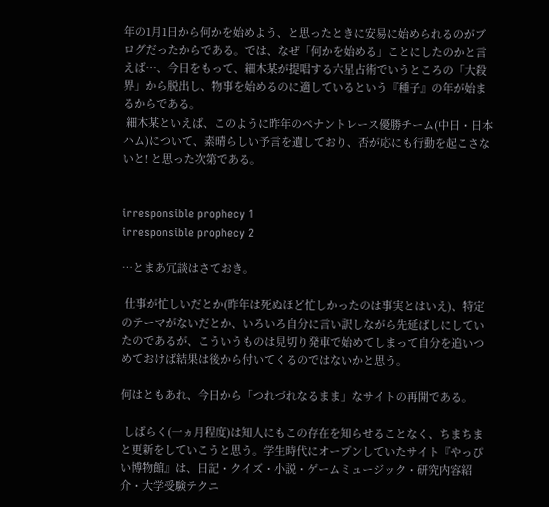年の1月1日から何かを始めよう、と思ったときに安易に始められるのがブログだったからである。では、なぜ「何かを始める」ことにしたのかと言えば…、今日をもって、細木某が提唱する六星占術でいうところの「大殺界」から脱出し、物事を始めるのに適しているという『種子』の年が始まるからである。
 細木某といえば、このように昨年のペナントレース優勝チーム(中日・日本ハム)について、素晴らしい予言を遺しており、否が応にも行動を起こさないと! と思った次第である。


irresponsible prophecy 1
irresponsible prophecy 2

…とまあ冗談はさておき。

 仕事が忙しいだとか(昨年は死ぬほど忙しかったのは事実とはいえ)、特定のテーマがないだとか、いろいろ自分に言い訳しながら先延ばしにしていたのであるが、こういうものは見切り発車で始めてしまって自分を追いつめておけば結果は後から付いてくるのではないかと思う。

何はともあれ、今日から「つれづれなるまま」なサイトの再開である。

 しばらく(一ヵ月程度)は知人にもこの存在を知らせることなく、ちまちまと更新をしていこうと思う。学生時代にオープンしていたサイト『やっぴい博物館』は、日記・クイズ・小説・ゲームミュージック・研究内容紹介・大学受験テクニ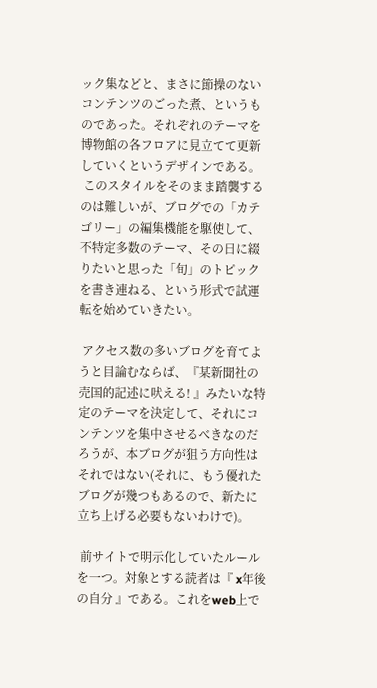ック集などと、まさに節操のないコンテンツのごった煮、というものであった。それぞれのテーマを博物館の各フロアに見立てて更新していくというデザインである。
 このスタイルをそのまま踏襲するのは難しいが、ブログでの「カテゴリー」の編集機能を駆使して、不特定多数のテーマ、その日に綴りたいと思った「旬」のトピックを書き連ねる、という形式で試運転を始めていきたい。

 アクセス数の多いブログを育てようと目論むならば、『某新聞社の売国的記述に吠える! 』みたいな特定のテーマを決定して、それにコンテンツを集中させるべきなのだろうが、本ブログが狙う方向性はそれではない(それに、もう優れたブログが幾つもあるので、新たに立ち上げる必要もないわけで)。

 前サイトで明示化していたルールを一つ。対象とする読者は『 x年後の自分 』である。これをweb上で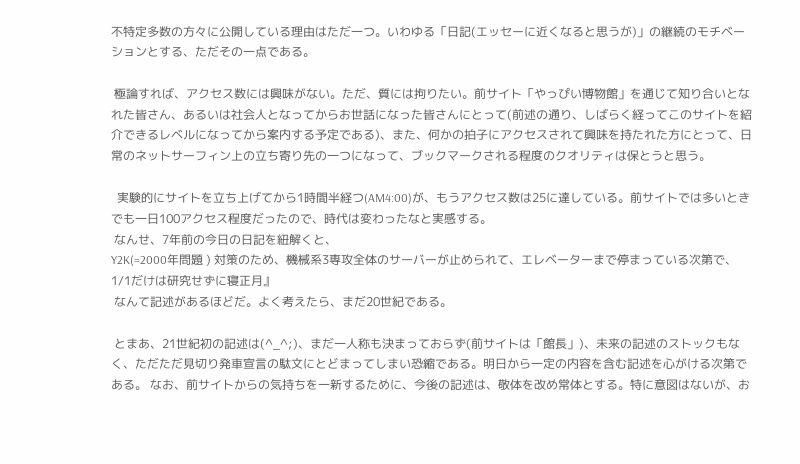不特定多数の方々に公開している理由はただ一つ。いわゆる「日記(エッセーに近くなると思うが)」の継続のモチベーションとする、ただその一点である。

 極論すれば、アクセス数には興味がない。ただ、質には拘りたい。前サイト「やっぴい博物館」を通じて知り合いとなれた皆さん、あるいは社会人となってからお世話になった皆さんにとって(前述の通り、しばらく経ってこのサイトを紹介できるレベルになってから案内する予定である)、また、何かの拍子にアクセスされて興味を持たれた方にとって、日常のネットサーフィン上の立ち寄り先の一つになって、ブックマークされる程度のクオリティは保とうと思う。

  実験的にサイトを立ち上げてから1時間半経つ(AM4:00)が、もうアクセス数は25に達している。前サイトでは多いときでも一日100アクセス程度だったので、時代は変わったなと実感する。
 なんせ、7年前の今日の日記を紐解くと、
Y2K(=2000年問題 ) 対策のため、機械系3専攻全体のサーバーが止められて、エレベーターまで停まっている次第で、1/1だけは研究せずに寝正月』
 なんて記述があるほどだ。よく考えたら、まだ20世紀である。

 とまあ、21世紀初の記述は(^_^;)、まだ一人称も決まっておらず(前サイトは「館長」)、未来の記述のストックもなく、ただただ見切り発車宣言の駄文にとどまってしまい恐縮である。明日から一定の内容を含む記述を心がける次第である。 なお、前サイトからの気持ちを一新するために、今後の記述は、敬体を改め常体とする。特に意図はないが、お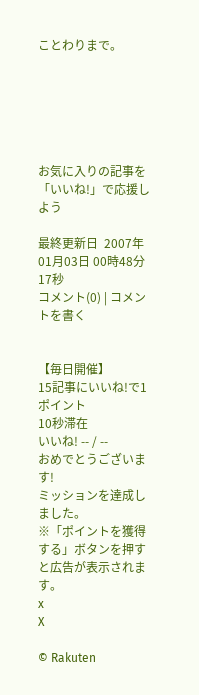ことわりまで。






お気に入りの記事を「いいね!」で応援しよう

最終更新日  2007年01月03日 00時48分17秒
コメント(0) | コメントを書く


【毎日開催】
15記事にいいね!で1ポイント
10秒滞在
いいね! -- / --
おめでとうございます!
ミッションを達成しました。
※「ポイントを獲得する」ボタンを押すと広告が表示されます。
x
X

© Rakuten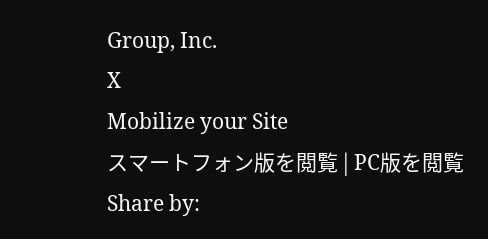Group, Inc.
X
Mobilize your Site
スマートフォン版を閲覧 | PC版を閲覧
Share by: